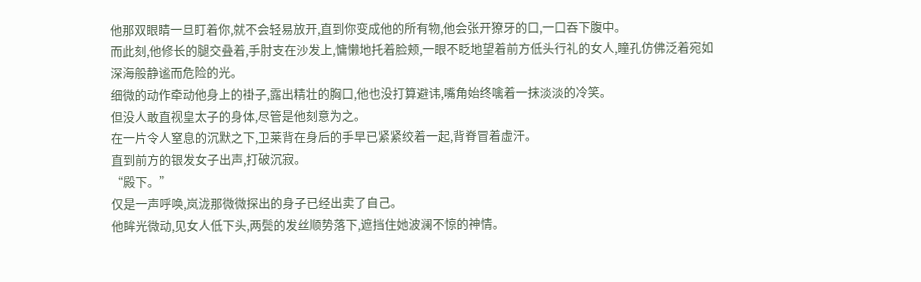他那双眼睛一旦盯着你,就不会轻易放开,直到你变成他的所有物,他会张开獠牙的口,一口吞下腹中。
而此刻,他修长的腿交叠着,手肘支在沙发上,慵懒地托着脸颊,一眼不眨地望着前方低头行礼的女人,瞳孔仿佛泛着宛如深海般静谧而危险的光。
细微的动作牵动他身上的褂子,露出精壮的胸口,他也没打算避讳,嘴角始终噙着一抹淡淡的冷笑。
但没人敢直视皇太子的身体,尽管是他刻意为之。
在一片令人窒息的沉默之下,卫莱背在身后的手早已紧紧绞着一起,背脊冒着虚汗。
直到前方的银发女子出声,打破沉寂。
“殿下。”
仅是一声呼唤,岚泷那微微探出的身子已经出卖了自己。
他眸光微动,见女人低下头,两鬓的发丝顺势落下,遮挡住她波澜不惊的神情。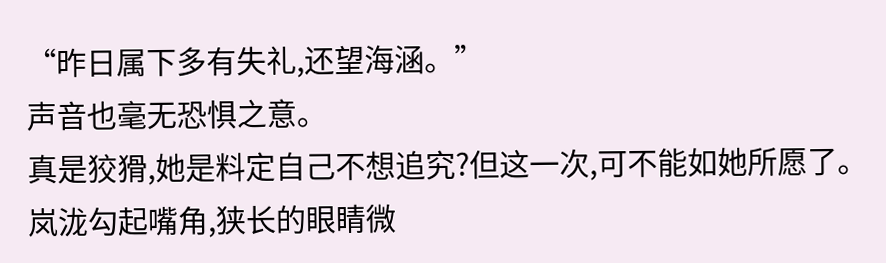“昨日属下多有失礼,还望海涵。”
声音也毫无恐惧之意。
真是狡猾,她是料定自己不想追究?但这一次,可不能如她所愿了。
岚泷勾起嘴角,狭长的眼睛微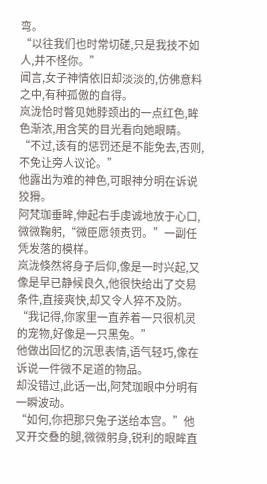弯。
“以往我们也时常切磋,只是我技不如人,并不怪你。”
闻言,女子神情依旧却淡淡的,仿佛意料之中,有种孤傲的自得。
岚泷恰时瞥见她脖颈出的一点红色,眸色渐浓,用含笑的目光看向她眼睛。
“不过,该有的惩罚还是不能免去,否则,不免让旁人议论。”
他露出为难的神色,可眼神分明在诉说狡猾。
阿梵珈垂眸,伸起右手虔诚地放于心口,微微鞠躬,“微臣愿领责罚。”一副任凭发落的模样。
岚泷倏然将身子后仰,像是一时兴起,又像是早已静候良久,他很快给出了交易条件,直接爽快,却又令人猝不及防。
“我记得,你家里一直养着一只很机灵的宠物,好像是一只黑兔。”
他做出回忆的沉思表情,语气轻巧,像在诉说一件微不足道的物品。
却没错过,此话一出,阿梵珈眼中分明有一瞬波动。
“如何,你把那只兔子送给本宫。”他叉开交叠的腿,微微躬身,锐利的眼眸直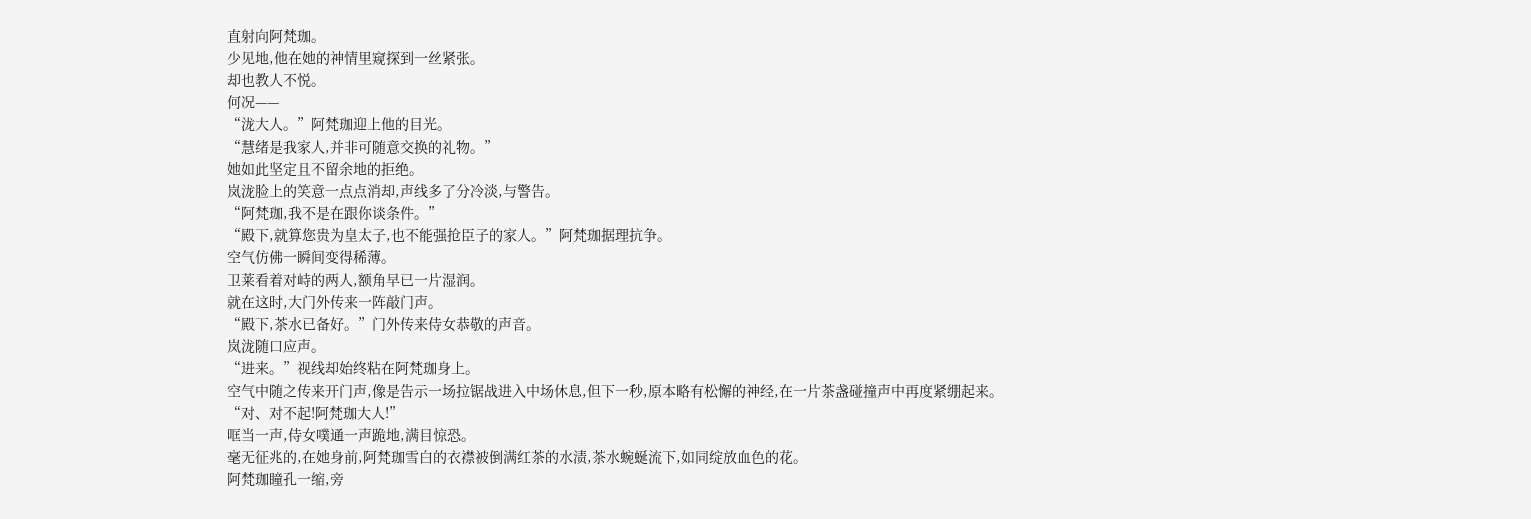直射向阿梵珈。
少见地,他在她的神情里窥探到一丝紧张。
却也教人不悦。
何况——
“泷大人。”阿梵珈迎上他的目光。
“慧绪是我家人,并非可随意交换的礼物。”
她如此坚定且不留余地的拒绝。
岚泷脸上的笑意一点点消却,声线多了分冷淡,与警告。
“阿梵珈,我不是在跟你谈条件。”
“殿下,就算您贵为皇太子,也不能强抢臣子的家人。”阿梵珈据理抗争。
空气仿佛一瞬间变得稀薄。
卫莱看着对峙的两人,额角早已一片湿润。
就在这时,大门外传来一阵敲门声。
“殿下,茶水已备好。”门外传来侍女恭敬的声音。
岚泷随口应声。
“进来。”视线却始终粘在阿梵珈身上。
空气中随之传来开门声,像是告示一场拉锯战进入中场休息,但下一秒,原本略有松懈的神经,在一片茶盏碰撞声中再度紧绷起来。
“对、对不起!阿梵珈大人!”
哐当一声,侍女噗通一声跪地,满目惊恐。
毫无征兆的,在她身前,阿梵珈雪白的衣襟被倒满红茶的水渍,茶水蜿蜒流下,如同绽放血色的花。
阿梵珈瞳孔一缩,旁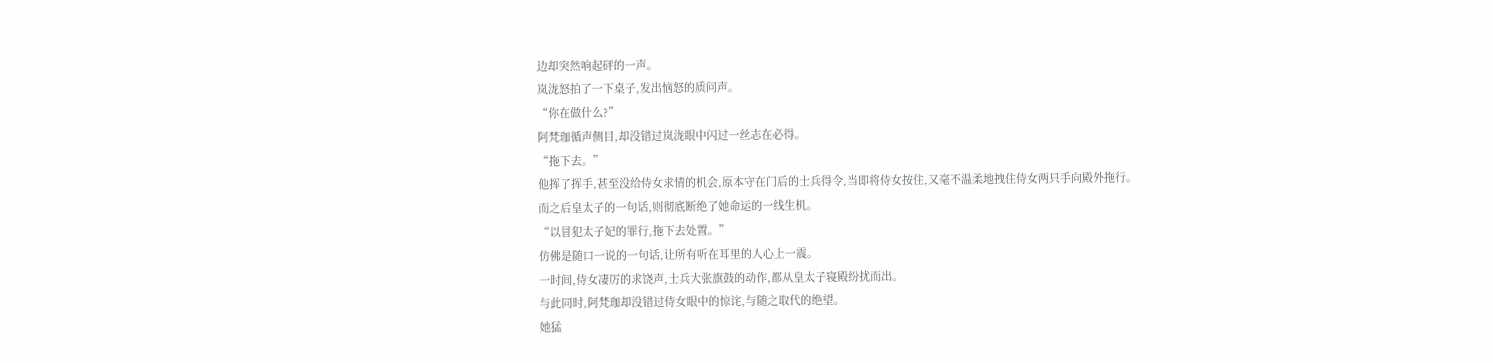边却突然响起砰的一声。
岚泷怒拍了一下桌子,发出恼怒的质问声。
“你在做什么?”
阿梵珈循声侧目,却没错过岚泷眼中闪过一丝志在必得。
“拖下去。”
他挥了挥手,甚至没给侍女求情的机会,原本守在门后的士兵得令,当即将侍女按住,又毫不温柔地拽住侍女两只手向殿外拖行。
而之后皇太子的一句话,则彻底断绝了她命运的一线生机。
“以冒犯太子妃的罪行,拖下去处置。”
仿佛是随口一说的一句话,让所有听在耳里的人心上一震。
一时间,侍女凄厉的求饶声,士兵大张旗鼓的动作,都从皇太子寝殿纷扰而出。
与此同时,阿梵珈却没错过侍女眼中的惊诧,与随之取代的绝望。
她猛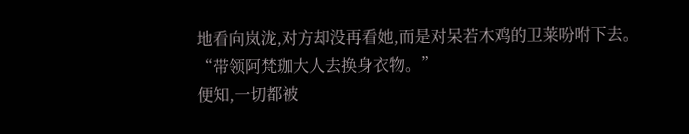地看向岚泷,对方却没再看她,而是对呆若木鸡的卫莱吩咐下去。
“带领阿梵珈大人去换身衣物。”
便知,一切都被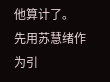他算计了。
先用苏慧绪作为引